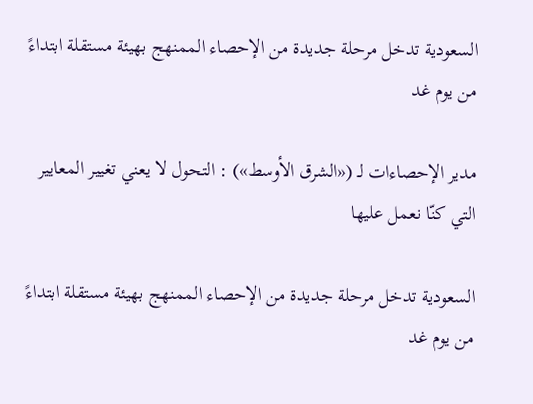السعودية تدخل مرحلة جديدة من الإحصاء الممنهج بهيئة مستقلة ابتداءً من يوم غد

مدير الإحصاءات لـ («الشرق الأوسط») : التحول لا يعني تغيير المعايير التي كنّا نعمل عليها

السعودية تدخل مرحلة جديدة من الإحصاء الممنهج بهيئة مستقلة ابتداءً من يوم غد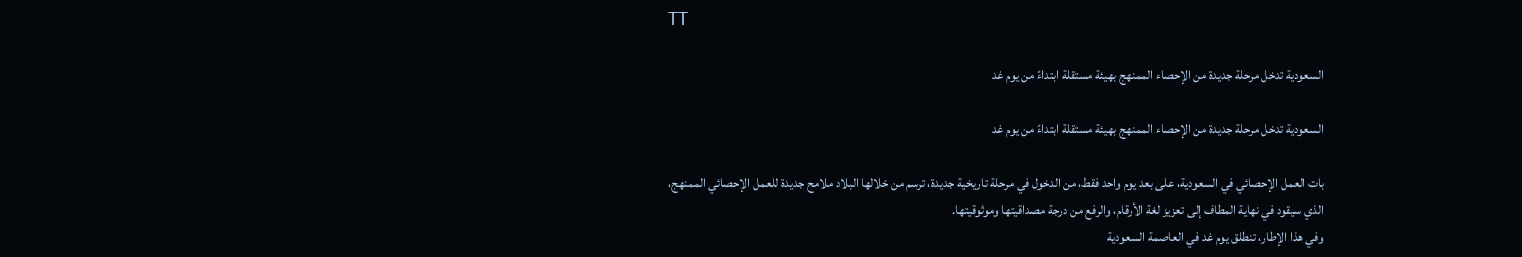TT

السعودية تدخل مرحلة جديدة من الإحصاء الممنهج بهيئة مستقلة ابتداءً من يوم غد

السعودية تدخل مرحلة جديدة من الإحصاء الممنهج بهيئة مستقلة ابتداءً من يوم غد

بات العمل الإحصائي في السعودية، على بعد يوم واحد فقط، من الدخول في مرحلة تاريخية جديدة، ترسم من خلالها البلاد ملامح جديدة للعمل الإحصائي الممنهج، الذي سيقود في نهاية المطاف إلى تعزيز لغة الأرقام، والرفع من درجة مصداقيتها وموثوقيتها.
وفي هذا الإطار، تنطلق يوم غد في العاصمة السعودية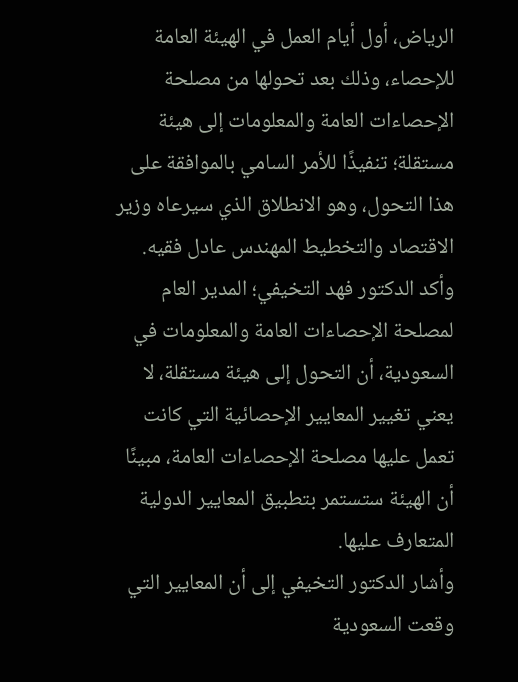الرياض، أول أيام العمل في الهيئة العامة للإحصاء، وذلك بعد تحولها من مصلحة الإحصاءات العامة والمعلومات إلى هيئة مستقلة؛ تنفيذًا للأمر السامي بالموافقة على هذا التحول، وهو الانطلاق الذي سيرعاه وزير الاقتصاد والتخطيط المهندس عادل فقيه.
وأكد الدكتور فهد التخيفي؛ المدير العام لمصلحة الإحصاءات العامة والمعلومات في السعودية، أن التحول إلى هيئة مستقلة، لا يعني تغيير المعايير الإحصائية التي كانت تعمل عليها مصلحة الإحصاءات العامة، مبينًا أن الهيئة ستستمر بتطبيق المعايير الدولية المتعارف عليها.
وأشار الدكتور التخيفي إلى أن المعايير التي وقعت السعودية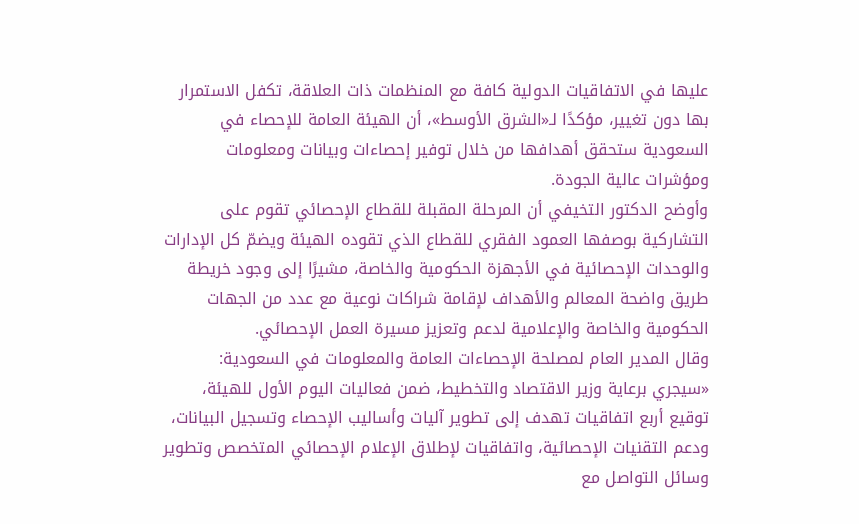عليها في الاتفاقيات الدولية كافة مع المنظمات ذات العلاقة، تكفل الاستمرار بها دون تغيير، مؤكدًا لـ«الشرق الأوسط»، أن الهيئة العامة للإحصاء في السعودية ستحقق أهدافها من خلال توفير إحصاءات وبيانات ومعلومات ومؤشرات عالية الجودة.
وأوضح الدكتور التخيفي أن المرحلة المقبلة للقطاع الإحصائي تقوم على التشاركية بوصفها العمود الفقري للقطاع الذي تقوده الهيئة ويضمّ كل الإدارات والوحدات الإحصائية في الأجهزة الحكومية والخاصة، مشيرًا إلى وجود خريطة طريق واضحة المعالم والأهداف لإقامة شراكات نوعية مع عدد من الجهات الحكومية والخاصة والإعلامية لدعم وتعزيز مسيرة العمل الإحصائي.
وقال المدير العام لمصلحة الإحصاءات العامة والمعلومات في السعودية: «سيجري برعاية وزير الاقتصاد والتخطيط، ضمن فعاليات اليوم الأول للهيئة، توقيع أربع اتفاقيات تهدف إلى تطوير آليات وأساليب الإحصاء وتسجيل البيانات، ودعم التقنيات الإحصائية، واتفاقيات لإطلاق الإعلام الإحصائي المتخصص وتطوير وسائل التواصل مع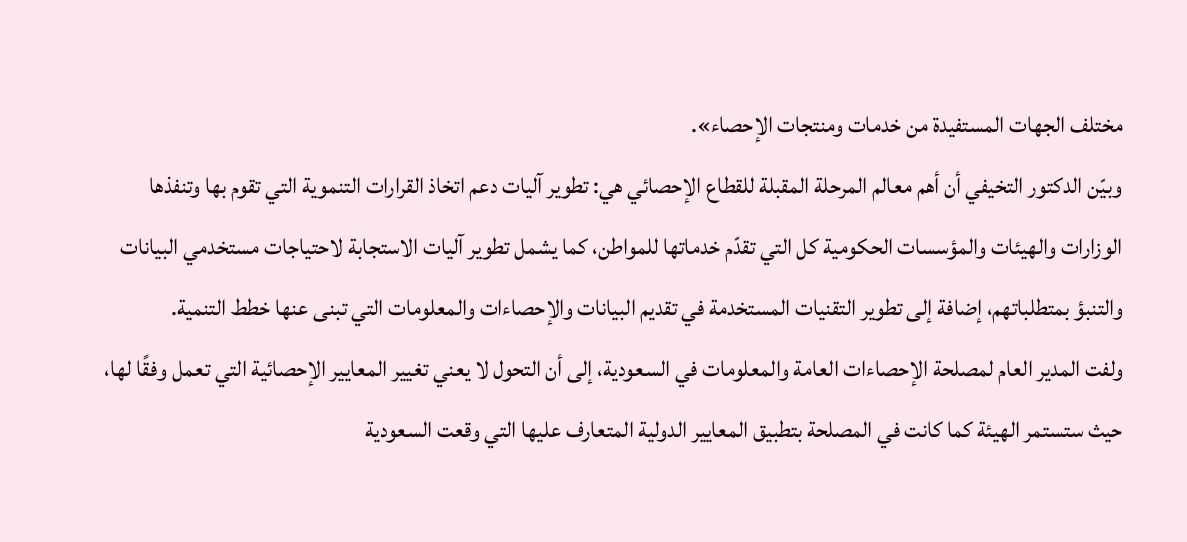مختلف الجهات المستفيدة من خدمات ومنتجات الإحصاء».
وبيّن الدكتور التخيفي أن أهم معالم المرحلة المقبلة للقطاع الإحصائي هي: تطوير آليات دعم اتخاذ القرارات التنموية التي تقوم بها وتنفذها الوزارات والهيئات والمؤسسات الحكومية كل التي تقدّم خدماتها للمواطن، كما يشمل تطوير آليات الاستجابة لاحتياجات مستخدمي البيانات والتنبؤ بمتطلباتهم، إضافة إلى تطوير التقنيات المستخدمة في تقديم البيانات والإحصاءات والمعلومات التي تبنى عنها خطط التنمية.
ولفت المدير العام لمصلحة الإحصاءات العامة والمعلومات في السعودية، إلى أن التحول لا يعني تغيير المعايير الإحصائية التي تعمل وفقًا لها، حيث ستستمر الهيئة كما كانت في المصلحة بتطبيق المعايير الدولية المتعارف عليها التي وقعت السعودية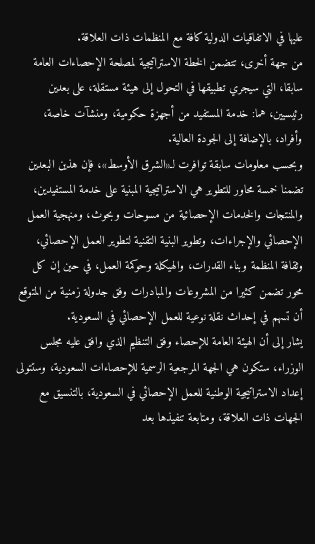عليها في الاتفاقيات الدولية كافة مع المنظمات ذات العلاقة.
من جهة أخرى، تتضمن الخطة الاستراتيجية لمصلحة الإحصاءات العامة سابقا، التي سيجري تطبيقها في التحول إلى هيئة مستقلة، على بعدين رئيسيين، هما: خدمة المستفيد من أجهزة حكومية، ومنشآت خاصة، وأفراد، بالإضافة إلى الجودة العالية.
وبحسب معلومات سابقة توافرت لـ«الشرق الأوسط»، فإن هذين البعدين تضمنا خمسة محاور للتطوير هي الاستراتيجية المبنية على خدمة المستفيدين، والمنتجات والخدمات الإحصائية من مسوحات وبحوث، ومنهجية العمل الإحصائي والإجراءات، وتطوير البنية التقنية لتطوير العمل الإحصائي، وثقافة المنظمة وبناء القدرات، والهيكلة وحوكمة العمل، في حين إن كل محور تضمن كثيرا من المشروعات والمبادرات وفق جدولة زمنية من المتوقع أن تسهم في إحداث نقلة نوعية للعمل الإحصائي في السعودية.
يشار إلى أن الهيئة العامة للإحصاء وفق التنظيم الذي وافق عليه مجلس الوزراء، ستكون هي الجهة المرجعية الرسمية للإحصاءات السعودية، وستتولى إعداد الاستراتيجية الوطنية للعمل الإحصائي في السعودية، بالتنسيق مع الجهات ذات العلاقة، ومتابعة تنفيذها بعد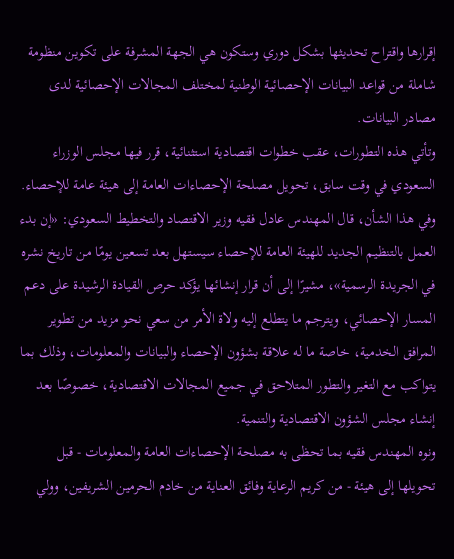إقرارها واقتراح تحديثها بشكل دوري وستكون هي الجهة المشرفة على تكوين منظومة شاملة من قواعد البيانات الإحصائية الوطنية لمختلف المجالات الإحصائية لدى مصادر البيانات.
وتأتي هذه التطورات، عقب خطوات اقتصادية استثنائية، قرر فيها مجلس الوزراء السعودي في وقت سابق، تحويل مصلحة الإحصاءات العامة إلى هيئة عامة للإحصاء.
وفي هذا الشأن، قال المهندس عادل فقيه وزير الاقتصاد والتخطيط السعودي: «إن بدء العمل بالتنظيم الجديد للهيئة العامة للإحصاء سيستهل بعد تسعين يومًا من تاريخ نشره في الجريدة الرسمية»، مشيرًا إلى أن قرار إنشائها يؤكد حرص القيادة الرشيدة على دعم المسار الإحصائي، ويترجم ما يتطلع إليه ولاة الأمر من سعي نحو مزيد من تطوير المرافق الخدمية، خاصة ما له علاقة بشؤون الإحصاء والبيانات والمعلومات، وذلك بما يتواكب مع التغير والتطور المتلاحق في جميع المجالات الاقتصادية، خصوصًا بعد إنشاء مجلس الشؤون الاقتصادية والتنمية.
ونوه المهندس فقيه بما تحظى به مصلحة الإحصاءات العامة والمعلومات - قبل تحويلها إلى هيئة - من كريم الرعاية وفائق العناية من خادم الحرمين الشريفين، وولي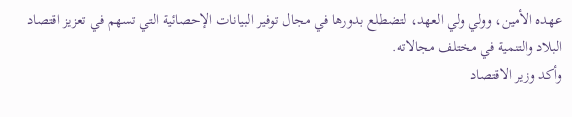عهده الأمين، وولي ولي العهد، لتضطلع بدورها في مجال توفير البيانات الإحصائية التي تسهم في تعزيز اقتصاد البلاد والتنمية في مختلف مجالاته.
وأكد وزير الاقتصاد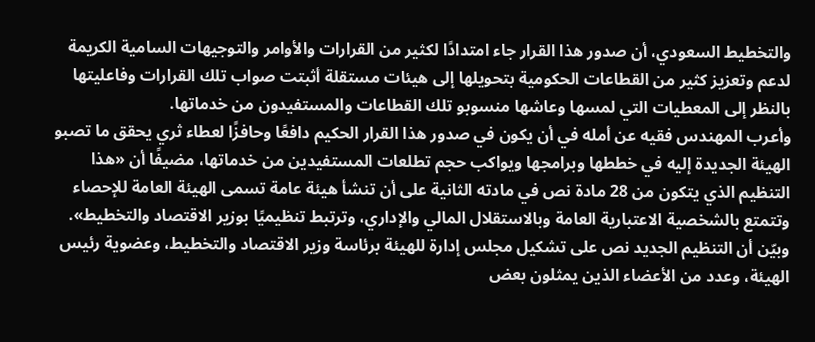والتخطيط السعودي، أن صدور هذا القرار جاء امتدادًا لكثير من القرارات والأوامر والتوجيهات السامية الكريمة لدعم وتعزيز كثير من القطاعات الحكومية بتحويلها إلى هيئات مستقلة أثبتت صواب تلك القرارات وفاعليتها بالنظر إلى المعطيات التي لمسها وعاشها منسوبو تلك القطاعات والمستفيدون من خدماتها.
وأعرب المهندس فقيه عن أمله في أن يكون في صدور هذا القرار الحكيم دافعًا وحافزًا لعطاء ثري يحقق ما تصبو الهيئة الجديدة إليه في خططها وبرامجها ويواكب حجم تطلعات المستفيدين من خدماتها، مضيفًا أن «هذا التنظيم الذي يتكون من 28 مادة نص في مادته الثانية على أن تنشأ هيئة عامة تسمى الهيئة العامة للإحصاء وتتمتع بالشخصية الاعتبارية العامة وبالاستقلال المالي والإداري، وترتبط تنظيميًا بوزير الاقتصاد والتخطيط».
وبيّن أن التنظيم الجديد نص على تشكيل مجلس إدارة للهيئة برئاسة وزير الاقتصاد والتخطيط، وعضوية رئيس الهيئة، وعدد من الأعضاء الذين يمثلون بعض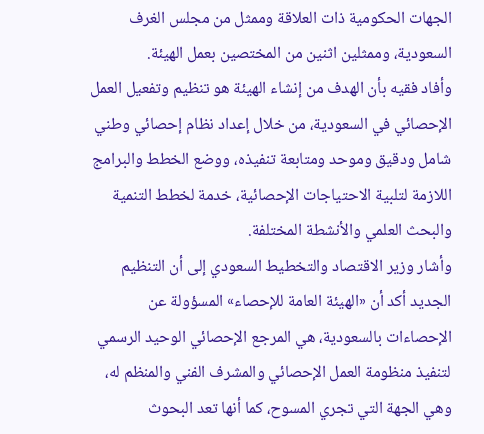الجهات الحكومية ذات العلاقة وممثل من مجلس الغرف السعودية، وممثلين اثنين من المختصين بعمل الهيئة.
وأفاد فقيه بأن الهدف من إنشاء الهيئة هو تنظيم وتفعيل العمل الإحصائي في السعودية، من خلال إعداد نظام إحصائي وطني شامل ودقيق وموحد ومتابعة تنفيذه، ووضع الخطط والبرامج اللازمة لتلبية الاحتياجات الإحصائية، خدمة لخطط التنمية والبحث العلمي والأنشطة المختلفة.
وأشار وزير الاقتصاد والتخطيط السعودي إلى أن التنظيم الجديد أكد أن «الهيئة العامة للإحصاء» المسؤولة عن الإحصاءات بالسعودية، هي المرجع الإحصائي الوحيد الرسمي لتنفيذ منظومة العمل الإحصائي والمشرف الفني والمنظم له، وهي الجهة التي تجري المسوح، كما أنها تعد البحوث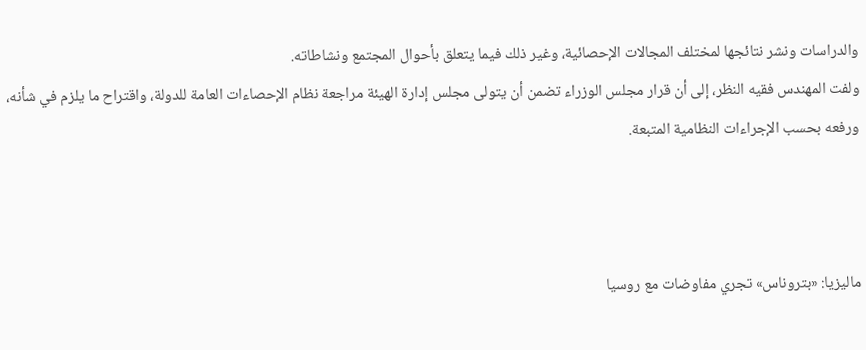والدراسات ونشر نتائجها لمختلف المجالات الإحصائية، وغير ذلك فيما يتعلق بأحوال المجتمع ونشاطاته.
ولفت المهندس فقيه النظر، إلى أن قرار مجلس الوزراء تضمن أن يتولى مجلس إدارة الهيئة مراجعة نظام الإحصاءات العامة للدولة، واقتراح ما يلزم في شأنه، ورفعه بحسب الإجراءات النظامية المتبعة.



ماليزيا: «بتروناس» تجري مفاوضات مع روسيا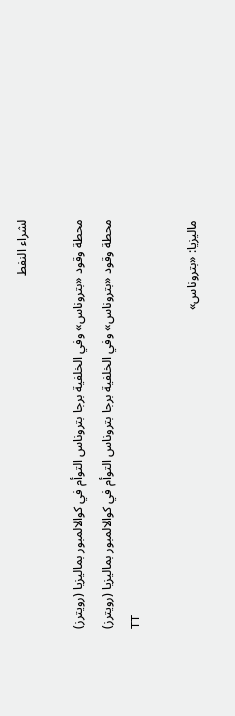لشراء النفط

محطة وقود «بتروناس» وفي الخلفية برجا بتروناس التوأم في كوالالمبور بماليزيا (رويترز)
محطة وقود «بتروناس» وفي الخلفية برجا بتروناس التوأم في كوالالمبور بماليزيا (رويترز)
TT

ماليزيا: «بتروناس»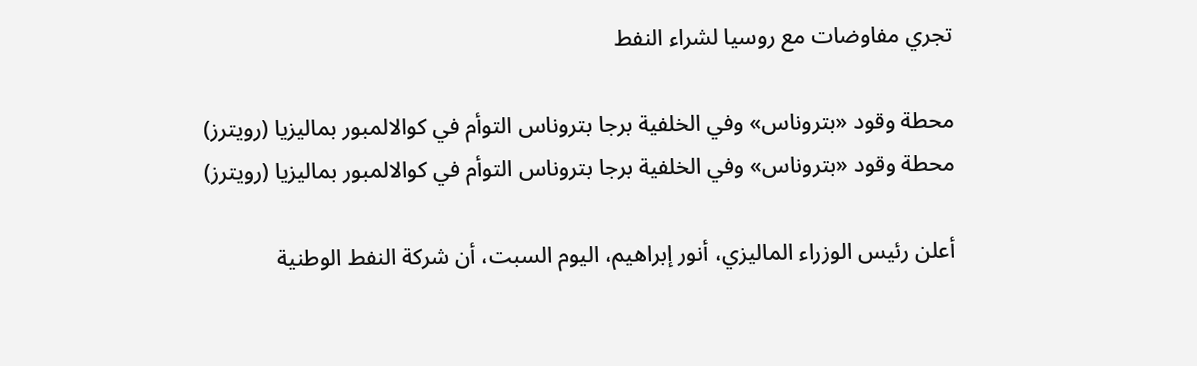تجري مفاوضات مع روسيا لشراء النفط

محطة وقود «بتروناس» وفي الخلفية برجا بتروناس التوأم في كوالالمبور بماليزيا (رويترز)
محطة وقود «بتروناس» وفي الخلفية برجا بتروناس التوأم في كوالالمبور بماليزيا (رويترز)

أعلن رئيس الوزراء الماليزي، أنور إبراهيم، اليوم السبت، أن شركة النفط الوطنية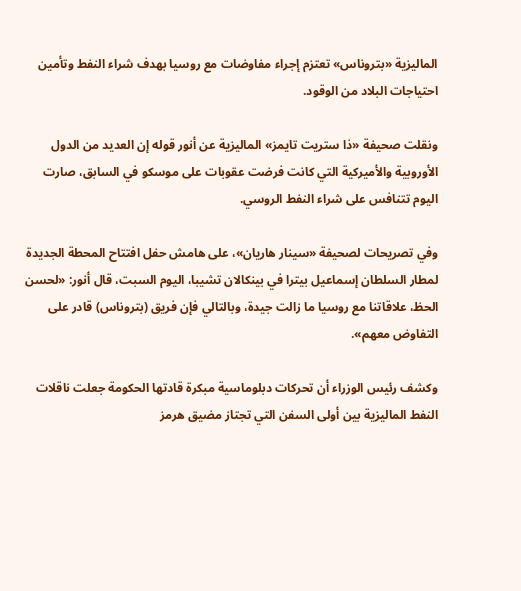الماليزية «بتروناس» تعتزم إجراء مفاوضات مع روسيا بهدف شراء النفط وتأمين احتياجات البلاد من الوقود.

ونقلت صحيفة «ذا ستريت تايمز» الماليزية عن أنور قوله إن العديد من الدول الأوروبية والأميركية التي كانت فرضت عقوبات على موسكو في السابق، صارت اليوم تتنافس على شراء النفط الروسي.

وفي تصريحات لصحيفة «سينار هاريان»، على هامش حفل افتتاح المحطة الجديدة لمطار السلطان إسماعيل بيترا في بينكالان تشيبا، اليوم السبت، قال أنور: «لحسن الحظ، علاقاتنا مع روسيا ما زالت جيدة، وبالتالي فإن فريق (بتروناس) قادر على التفاوض معهم».

وكشف رئيس الوزراء أن تحركات دبلوماسية مبكرة قادتها الحكومة جعلت ناقلات النفط الماليزية بين أولى السفن التي تجتاز مضيق هرمز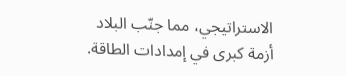الاستراتيجي، مما جنّب البلاد أزمة كبرى في إمدادات الطاقة.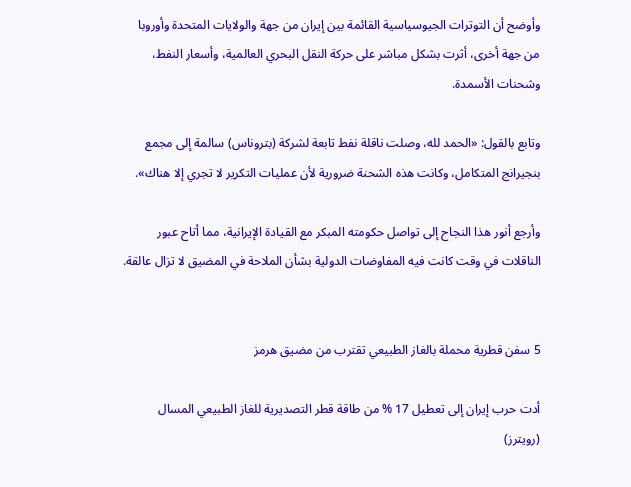وأوضح أن التوترات الجيوسياسية القائمة بين إيران من جهة والولايات المتحدة وأوروبا من جهة أخرى، أثرت بشكل مباشر على حركة النقل البحري العالمية، وأسعار النفط، وشحنات الأسمدة.

وتابع بالقول: «الحمد لله، وصلت ناقلة نفط تابعة لشركة (بتروناس) سالمة إلى مجمع بنجيرانج المتكامل، وكانت هذه الشحنة ضرورية لأن عمليات التكرير لا تجري إلا هناك».

وأرجع أنور هذا النجاح إلى تواصل حكومته المبكر مع القيادة الإيرانية، مما أتاح عبور الناقلات في وقت كانت فيه المفاوضات الدولية بشأن الملاحة في المضيق لا تزال عالقة.


5 سفن قطرية محملة بالغاز الطبيعي تقترب من مضيق هرمز

أدت حرب إيران إلى تعطيل 17 % من طاقة قطر التصديرية للغاز الطبيعي المسال (رويترز)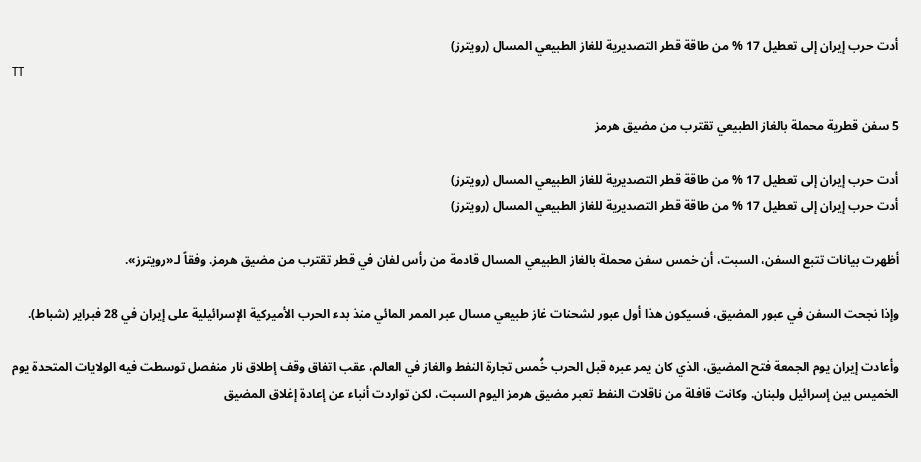أدت حرب إيران إلى تعطيل 17 % من طاقة قطر التصديرية للغاز الطبيعي المسال (رويترز)
TT

5 سفن قطرية محملة بالغاز الطبيعي تقترب من مضيق هرمز

أدت حرب إيران إلى تعطيل 17 % من طاقة قطر التصديرية للغاز الطبيعي المسال (رويترز)
أدت حرب إيران إلى تعطيل 17 % من طاقة قطر التصديرية للغاز الطبيعي المسال (رويترز)

أظهرت بيانات تتبع السفن، السبت، أن خمس سفن محملة بالغاز الطبيعي المسال قادمة من رأس لفان في قطر تقترب من مضيق هرمز. وفقاً لـ«رويترز».

وإذا نجحت السفن في عبور المضيق، فسيكون هذا أول عبور لشحنات غاز طبيعي مسال عبر الممر المائي منذ بدء الحرب الأميركية الإسرائيلية على إيران في 28 فبراير (شباط).

وأعادت إيران يوم الجمعة فتح المضيق، الذي كان يمر عبره قبل الحرب خُمس تجارة النفط والغاز في العالم، عقب اتفاق وقف إطلاق نار منفصل توسطت فيه الولايات المتحدة يوم الخميس بين إسرائيل ولبنان. وكانت قافلة من ناقلات النفط تعبر مضيق هرمز اليوم السبت، لكن تواردت أنباء عن إعادة إغلاق المضيق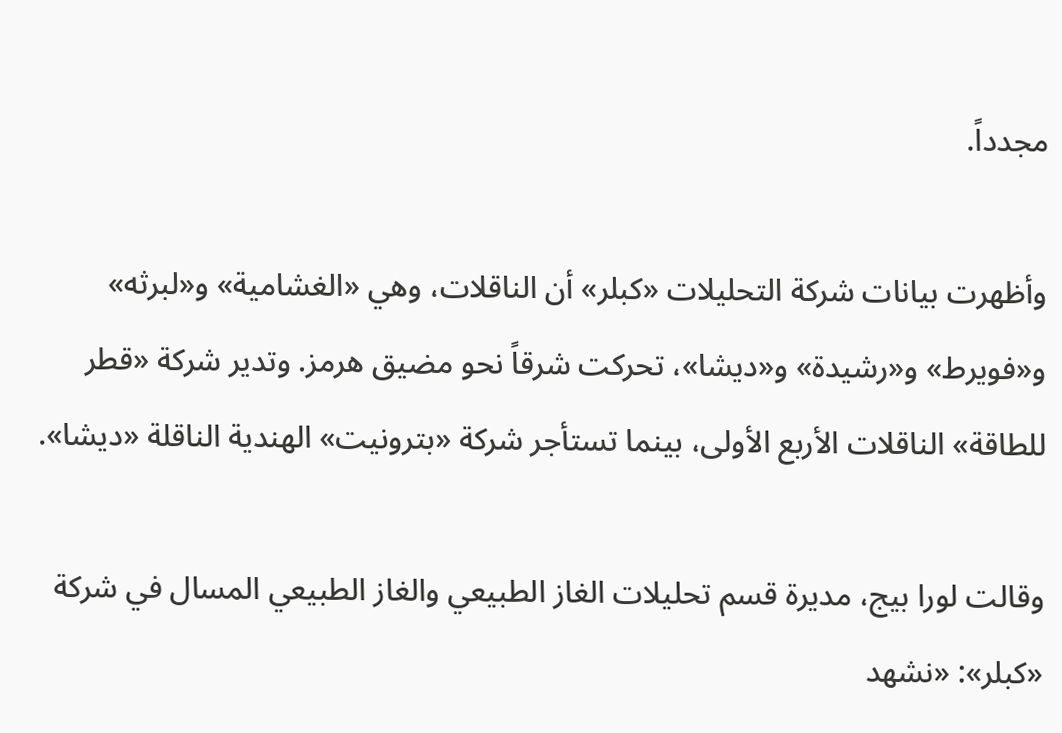مجدداً.

وأظهرت بيانات شركة التحليلات «كبلر» أن الناقلات، وهي «الغشامية» و«لبرثه» و«فويرط» و«رشيدة» و«ديشا»، تحركت شرقاً نحو مضيق هرمز. وتدير شركة «قطر للطاقة» الناقلات الأربع الأولى، بينما تستأجر شركة «بترونيت» الهندية الناقلة «ديشا».

وقالت لورا بيج، مديرة قسم تحليلات الغاز الطبيعي والغاز الطبيعي المسال في شركة «كبلر»: «نشهد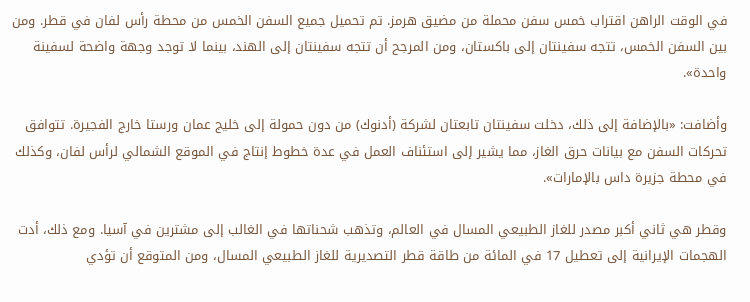في الوقت الراهن اقتراب خمس سفن محملة من مضيق هرمز. تم تحميل جميع السفن الخمس من محطة رأس لفان في قطر. ومن بين السفن الخمس، تتجه سفينتان إلى باكستان، ومن المرجح أن تتجه سفينتان إلى الهند، بينما لا توجد وجهة واضحة لسفينة واحدة».

وأضافت: «بالإضافة إلى ذلك، دخلت سفينتان تابعتان لشركة (أدنوك) من دون حمولة إلى خليج عمان ورستا خارج الفجيرة. تتوافق تحركات السفن مع بيانات حرق الغاز، مما يشير إلى استئناف العمل في عدة خطوط إنتاج في الموقع الشمالي لرأس لفان، وكذلك في محطة جزيرة داس بالإمارات».

وقطر هي ثاني أكبر مصدر للغاز الطبيعي المسال في العالم، وتذهب شحناتها في الغالب إلى مشترين في آسيا. ومع ذلك، أدت الهجمات الإيرانية إلى تعطيل 17 في المائة من طاقة قطر التصديرية للغاز الطبيعي المسال، ومن المتوقع أن تؤدي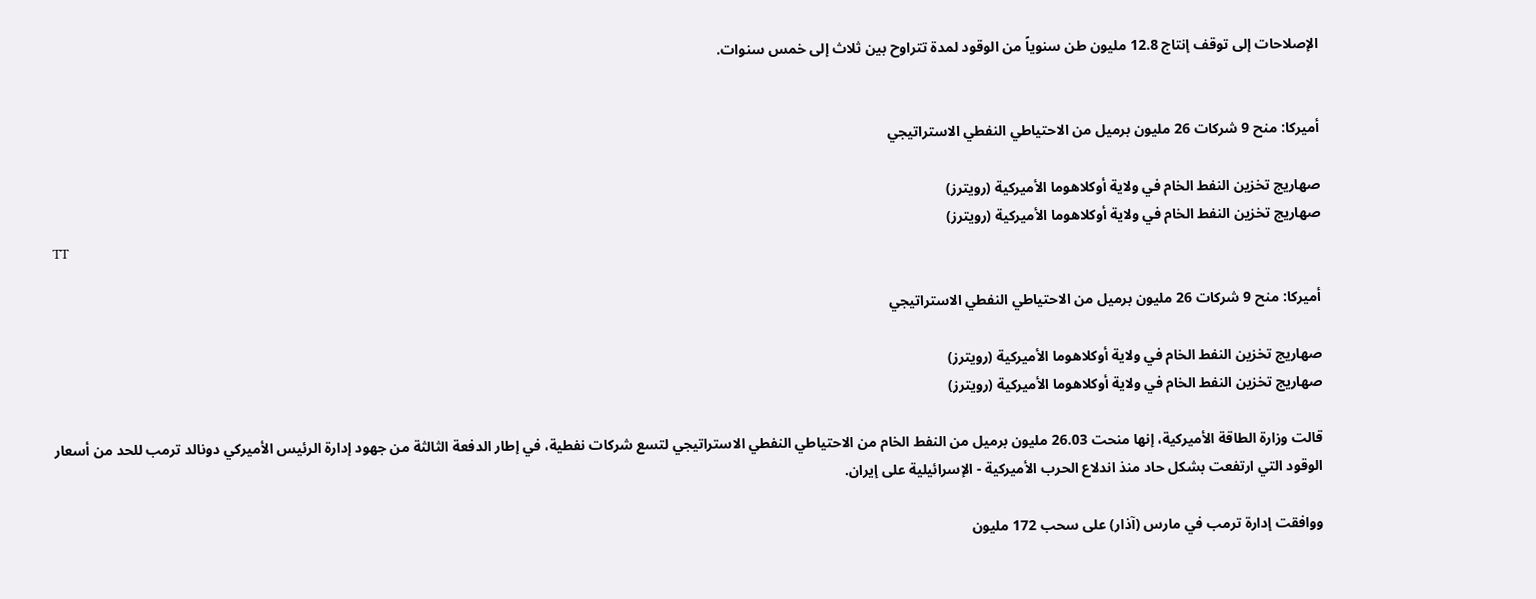الإصلاحات إلى توقف إنتاج 12.8 مليون طن سنوياً من الوقود لمدة تتراوح بين ثلاث إلى خمس سنوات.


أميركا: منح 9 شركات 26 مليون برميل من الاحتياطي النفطي الاستراتيجي

صهاريج تخزين النفط الخام في ولاية أوكلاهوما الأميركية (رويترز)
صهاريج تخزين النفط الخام في ولاية أوكلاهوما الأميركية (رويترز)
TT

أميركا: منح 9 شركات 26 مليون برميل من الاحتياطي النفطي الاستراتيجي

صهاريج تخزين النفط الخام في ولاية أوكلاهوما الأميركية (رويترز)
صهاريج تخزين النفط الخام في ولاية أوكلاهوما الأميركية (رويترز)

قالت وزارة الطاقة الأميركية، إنها منحت 26.03 مليون برميل من النفط الخام من الاحتياطي النفطي الاستراتيجي لتسع شركات نفطية، في إطار الدفعة الثالثة من جهود إدارة الرئيس الأميركي دونالد ترمب للحد من أسعار الوقود التي ارتفعت بشكل حاد منذ اندلاع الحرب الأميركية - الإسرائيلية على إيران.

ووافقت إدارة ترمب في مارس (آذار) على سحب 172 مليون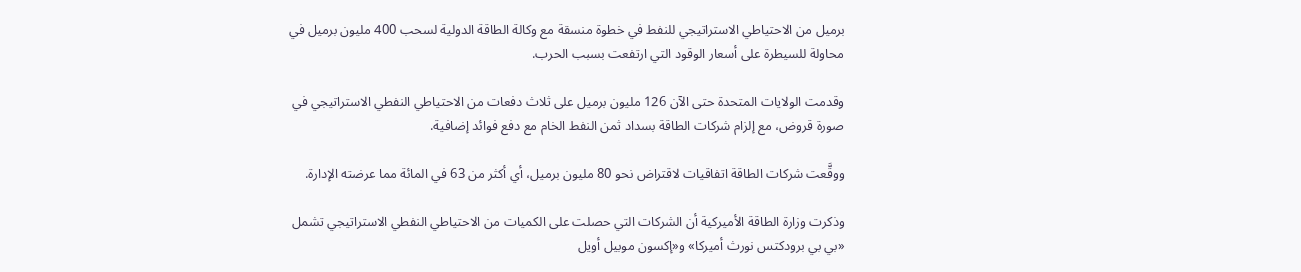برميل من الاحتياطي الاستراتيجي للنفط في خطوة منسقة مع وكالة الطاقة الدولية لسحب 400 مليون برميل في محاولة للسيطرة على أسعار الوقود التي ارتفعت بسبب الحرب.

وقدمت الولايات المتحدة حتى الآن 126 مليون برميل على ثلاث دفعات من الاحتياطي النفطي الاستراتيجي في صورة قروض، مع إلزام شركات الطاقة بسداد ثمن النفط الخام مع دفع فوائد إضافية.

ووقَّعت شركات الطاقة اتفاقيات لاقتراض نحو 80 مليون برميل، أي أكثر من 63 في المائة مما عرضته الإدارة.

وذكرت وزارة الطاقة الأميركية أن الشركات التي حصلت على الكميات من الاحتياطي النفطي الاستراتيجي تشمل «بي بي برودكتس نورث أميركا» و«إكسون موبيل أويل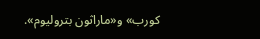كورب» و«ماراثون بتروليوم».